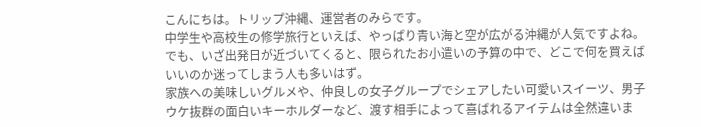こんにちは。トリップ沖縄、運営者のみらです。
中学生や高校生の修学旅行といえば、やっぱり青い海と空が広がる沖縄が人気ですよね。
でも、いざ出発日が近づいてくると、限られたお小遣いの予算の中で、どこで何を買えばいいのか迷ってしまう人も多いはず。
家族への美味しいグルメや、仲良しの女子グループでシェアしたい可愛いスイーツ、男子ウケ抜群の面白いキーホルダーなど、渡す相手によって喜ばれるアイテムは全然違いま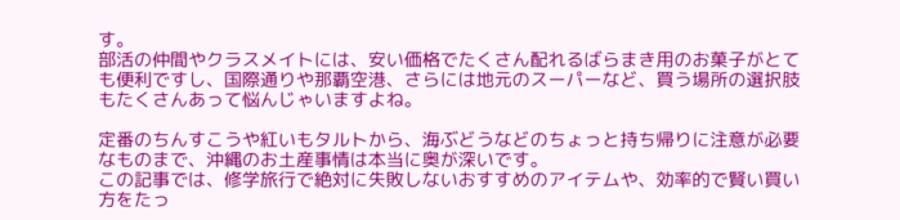す。
部活の仲間やクラスメイトには、安い価格でたくさん配れるばらまき用のお菓子がとても便利ですし、国際通りや那覇空港、さらには地元のスーパーなど、買う場所の選択肢もたくさんあって悩んじゃいますよね。

定番のちんすこうや紅いもタルトから、海ぶどうなどのちょっと持ち帰りに注意が必要なものまで、沖縄のお土産事情は本当に奥が深いです。
この記事では、修学旅行で絶対に失敗しないおすすめのアイテムや、効率的で賢い買い方をたっ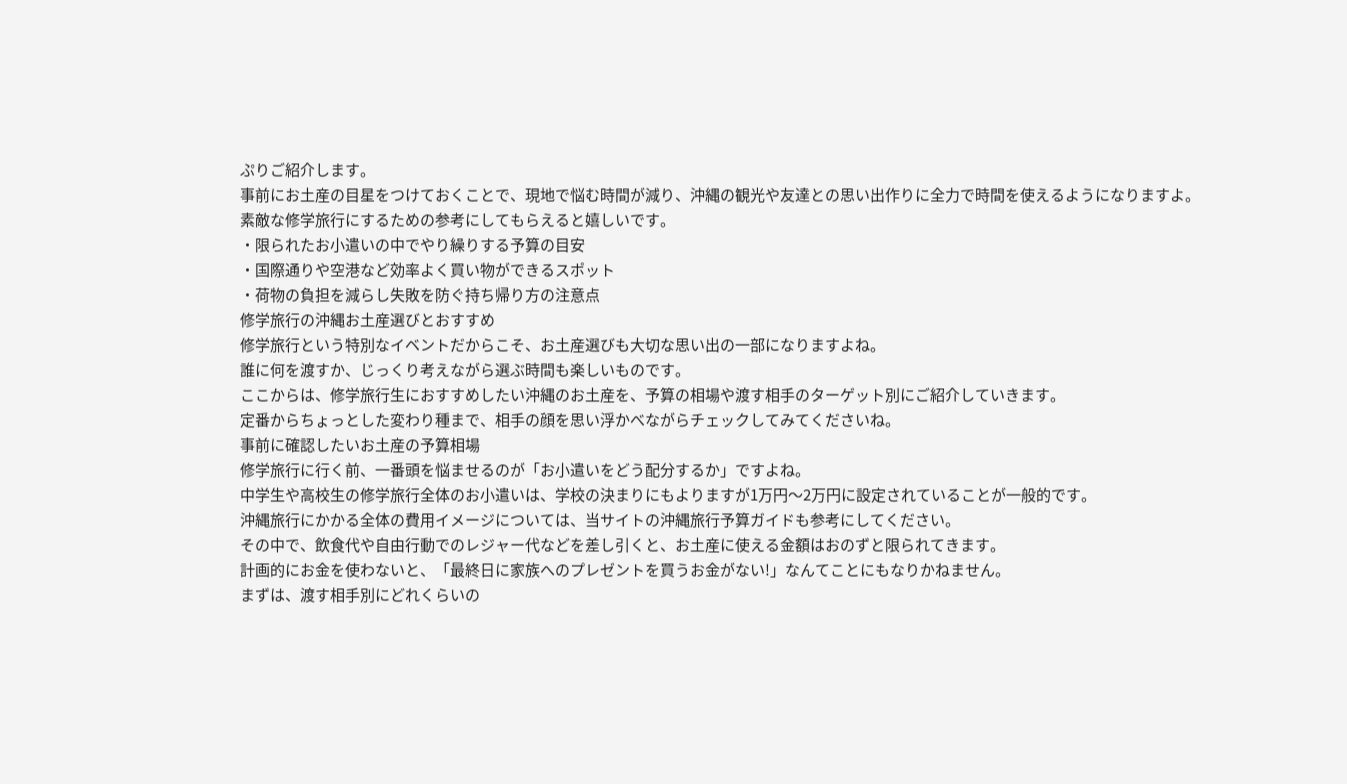ぷりご紹介します。
事前にお土産の目星をつけておくことで、現地で悩む時間が減り、沖縄の観光や友達との思い出作りに全力で時間を使えるようになりますよ。
素敵な修学旅行にするための参考にしてもらえると嬉しいです。
・限られたお小遣いの中でやり繰りする予算の目安
・国際通りや空港など効率よく買い物ができるスポット
・荷物の負担を減らし失敗を防ぐ持ち帰り方の注意点
修学旅行の沖縄お土産選びとおすすめ
修学旅行という特別なイベントだからこそ、お土産選びも大切な思い出の一部になりますよね。
誰に何を渡すか、じっくり考えながら選ぶ時間も楽しいものです。
ここからは、修学旅行生におすすめしたい沖縄のお土産を、予算の相場や渡す相手のターゲット別にご紹介していきます。
定番からちょっとした変わり種まで、相手の顔を思い浮かべながらチェックしてみてくださいね。
事前に確認したいお土産の予算相場
修学旅行に行く前、一番頭を悩ませるのが「お小遣いをどう配分するか」ですよね。
中学生や高校生の修学旅行全体のお小遣いは、学校の決まりにもよりますが1万円〜2万円に設定されていることが一般的です。
沖縄旅行にかかる全体の費用イメージについては、当サイトの沖縄旅行予算ガイドも参考にしてください。
その中で、飲食代や自由行動でのレジャー代などを差し引くと、お土産に使える金額はおのずと限られてきます。
計画的にお金を使わないと、「最終日に家族へのプレゼントを買うお金がない!」なんてことにもなりかねません。
まずは、渡す相手別にどれくらいの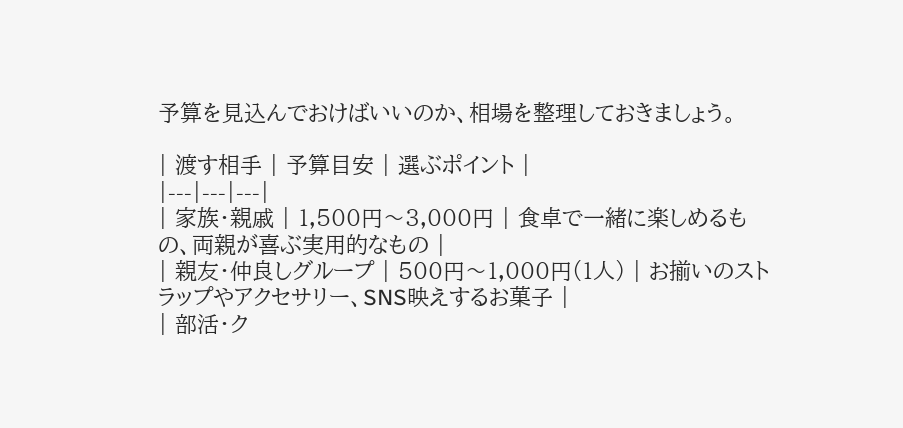予算を見込んでおけばいいのか、相場を整理しておきましょう。

| 渡す相手 | 予算目安 | 選ぶポイント |
|---|---|---|
| 家族・親戚 | 1,500円〜3,000円 | 食卓で一緒に楽しめるもの、両親が喜ぶ実用的なもの |
| 親友・仲良しグループ | 500円〜1,000円(1人) | お揃いのストラップやアクセサリー、SNS映えするお菓子 |
| 部活・ク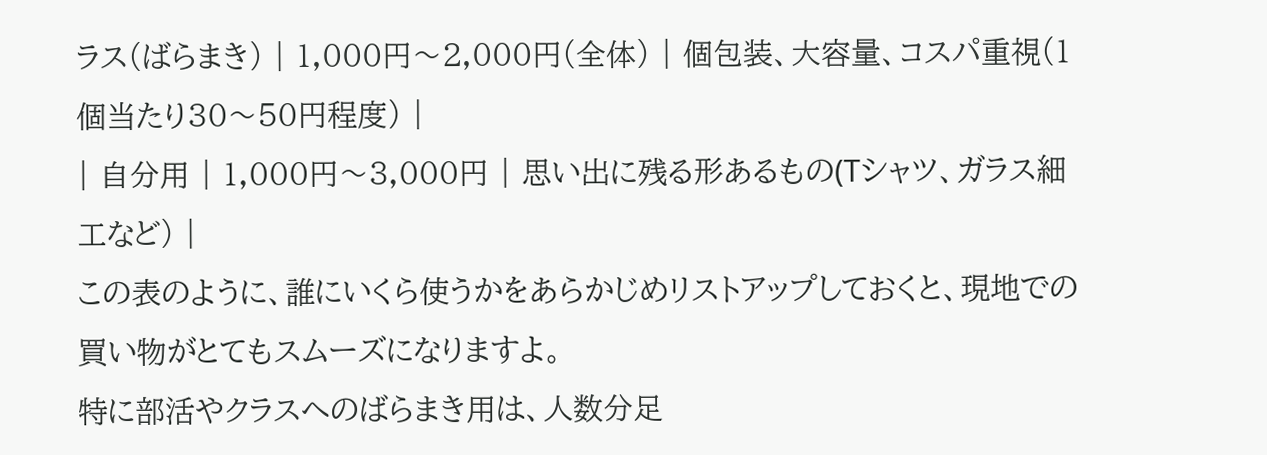ラス(ばらまき) | 1,000円〜2,000円(全体) | 個包装、大容量、コスパ重視(1個当たり30〜50円程度) |
| 自分用 | 1,000円〜3,000円 | 思い出に残る形あるもの(Tシャツ、ガラス細工など) |
この表のように、誰にいくら使うかをあらかじめリストアップしておくと、現地での買い物がとてもスムーズになりますよ。
特に部活やクラスへのばらまき用は、人数分足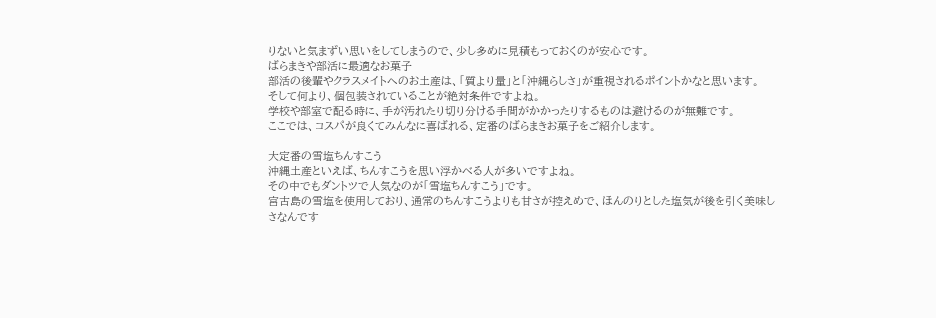りないと気まずい思いをしてしまうので、少し多めに見積もっておくのが安心です。
ばらまきや部活に最適なお菓子
部活の後輩やクラスメイトへのお土産は、「質より量」と「沖縄らしさ」が重視されるポイントかなと思います。
そして何より、個包装されていることが絶対条件ですよね。
学校や部室で配る時に、手が汚れたり切り分ける手間がかかったりするものは避けるのが無難です。
ここでは、コスパが良くてみんなに喜ばれる、定番のばらまきお菓子をご紹介します。

大定番の雪塩ちんすこう
沖縄土産といえば、ちんすこうを思い浮かべる人が多いですよね。
その中でもダントツで人気なのが「雪塩ちんすこう」です。
宮古島の雪塩を使用しており、通常のちんすこうよりも甘さが控えめで、ほんのりとした塩気が後を引く美味しさなんです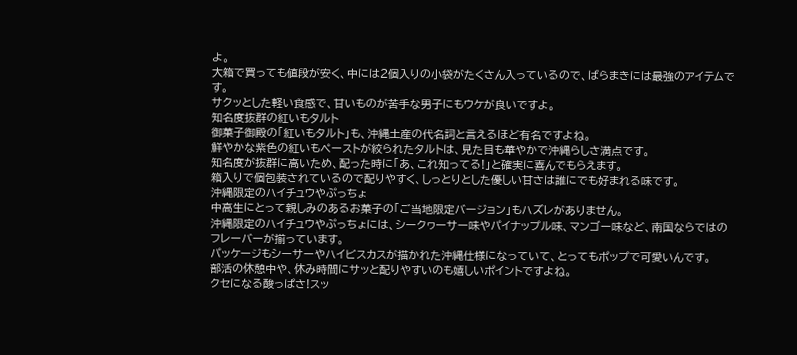よ。
大箱で買っても値段が安く、中には2個入りの小袋がたくさん入っているので、ばらまきには最強のアイテムです。
サクッとした軽い食感で、甘いものが苦手な男子にもウケが良いですよ。
知名度抜群の紅いもタルト
御菓子御殿の「紅いもタルト」も、沖縄土産の代名詞と言えるほど有名ですよね。
鮮やかな紫色の紅いもペーストが絞られたタルトは、見た目も華やかで沖縄らしさ満点です。
知名度が抜群に高いため、配った時に「あ、これ知ってる!」と確実に喜んでもらえます。
箱入りで個包装されているので配りやすく、しっとりとした優しい甘さは誰にでも好まれる味です。
沖縄限定のハイチュウやぷっちょ
中高生にとって親しみのあるお菓子の「ご当地限定バージョン」もハズレがありません。
沖縄限定のハイチュウやぷっちょには、シークヮーサー味やパイナップル味、マンゴー味など、南国ならではのフレーバーが揃っています。
パッケージもシーサーやハイビスカスが描かれた沖縄仕様になっていて、とってもポップで可愛いんです。
部活の休憩中や、休み時間にサッと配りやすいのも嬉しいポイントですよね。
クセになる酸っぱさ!スッ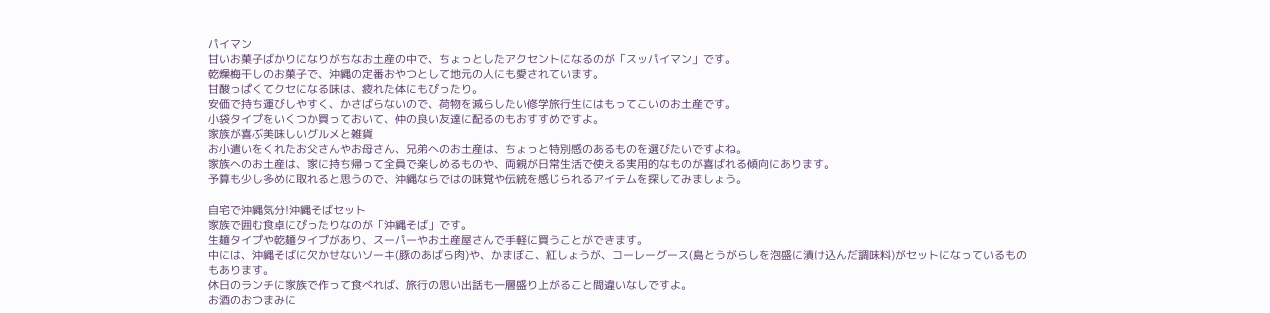パイマン
甘いお菓子ばかりになりがちなお土産の中で、ちょっとしたアクセントになるのが「スッパイマン」です。
乾燥梅干しのお菓子で、沖縄の定番おやつとして地元の人にも愛されています。
甘酸っぱくてクセになる味は、疲れた体にもぴったり。
安価で持ち運びしやすく、かさばらないので、荷物を減らしたい修学旅行生にはもってこいのお土産です。
小袋タイプをいくつか買っておいて、仲の良い友達に配るのもおすすめですよ。
家族が喜ぶ美味しいグルメと雑貨
お小遣いをくれたお父さんやお母さん、兄弟へのお土産は、ちょっと特別感のあるものを選びたいですよね。
家族へのお土産は、家に持ち帰って全員で楽しめるものや、両親が日常生活で使える実用的なものが喜ばれる傾向にあります。
予算も少し多めに取れると思うので、沖縄ならではの味覚や伝統を感じられるアイテムを探してみましょう。

自宅で沖縄気分!沖縄そばセット
家族で囲む食卓にぴったりなのが「沖縄そば」です。
生麺タイプや乾麺タイプがあり、スーパーやお土産屋さんで手軽に買うことができます。
中には、沖縄そばに欠かせないソーキ(豚のあばら肉)や、かまぼこ、紅しょうが、コーレーグース(島とうがらしを泡盛に漬け込んだ調味料)がセットになっているものもあります。
休日のランチに家族で作って食べれば、旅行の思い出話も一層盛り上がること間違いなしですよ。
お酒のおつまみに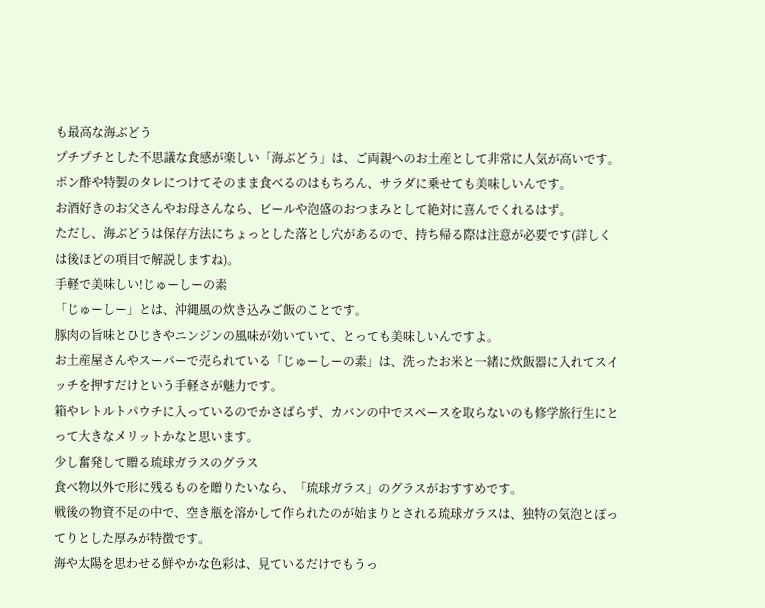も最高な海ぶどう
プチプチとした不思議な食感が楽しい「海ぶどう」は、ご両親へのお土産として非常に人気が高いです。
ポン酢や特製のタレにつけてそのまま食べるのはもちろん、サラダに乗せても美味しいんです。
お酒好きのお父さんやお母さんなら、ビールや泡盛のおつまみとして絶対に喜んでくれるはず。
ただし、海ぶどうは保存方法にちょっとした落とし穴があるので、持ち帰る際は注意が必要です(詳しくは後ほどの項目で解説しますね)。
手軽で美味しい!じゅーしーの素
「じゅーしー」とは、沖縄風の炊き込みご飯のことです。
豚肉の旨味とひじきやニンジンの風味が効いていて、とっても美味しいんですよ。
お土産屋さんやスーパーで売られている「じゅーしーの素」は、洗ったお米と一緒に炊飯器に入れてスイッチを押すだけという手軽さが魅力です。
箱やレトルトパウチに入っているのでかさばらず、カバンの中でスペースを取らないのも修学旅行生にとって大きなメリットかなと思います。
少し奮発して贈る琉球ガラスのグラス
食べ物以外で形に残るものを贈りたいなら、「琉球ガラス」のグラスがおすすめです。
戦後の物資不足の中で、空き瓶を溶かして作られたのが始まりとされる琉球ガラスは、独特の気泡とぽってりとした厚みが特徴です。
海や太陽を思わせる鮮やかな色彩は、見ているだけでもうっ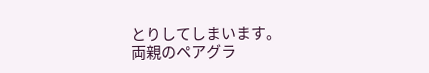とりしてしまいます。
両親のペアグラ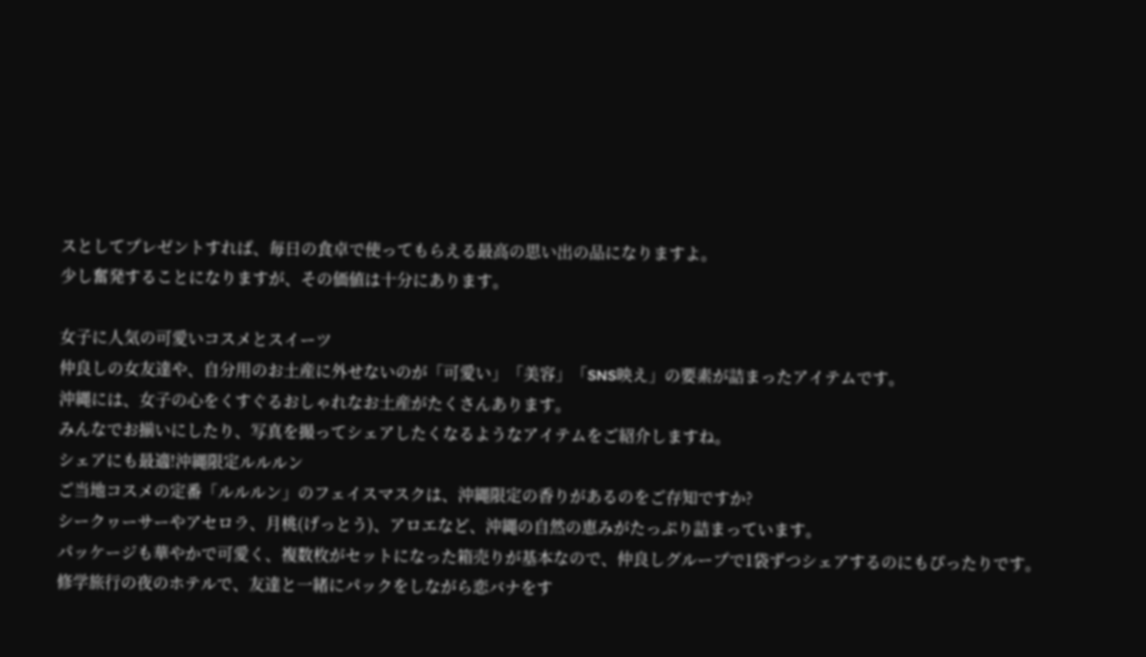スとしてプレゼントすれば、毎日の食卓で使ってもらえる最高の思い出の品になりますよ。
少し奮発することになりますが、その価値は十分にあります。

女子に人気の可愛いコスメとスイーツ
仲良しの女友達や、自分用のお土産に外せないのが「可愛い」「美容」「SNS映え」の要素が詰まったアイテムです。
沖縄には、女子の心をくすぐるおしゃれなお土産がたくさんあります。
みんなでお揃いにしたり、写真を撮ってシェアしたくなるようなアイテムをご紹介しますね。
シェアにも最適!沖縄限定ルルルン
ご当地コスメの定番「ルルルン」のフェイスマスクは、沖縄限定の香りがあるのをご存知ですか?
シークヮーサーやアセロラ、月桃(げっとう)、アロエなど、沖縄の自然の恵みがたっぷり詰まっています。
パッケージも華やかで可愛く、複数枚がセットになった箱売りが基本なので、仲良しグループで1袋ずつシェアするのにもぴったりです。
修学旅行の夜のホテルで、友達と一緒にパックをしながら恋バナをす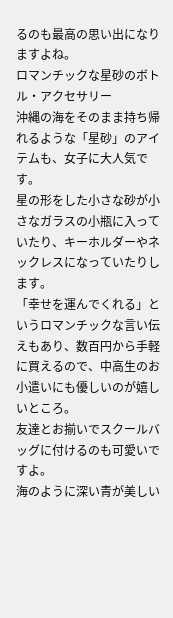るのも最高の思い出になりますよね。
ロマンチックな星砂のボトル・アクセサリー
沖縄の海をそのまま持ち帰れるような「星砂」のアイテムも、女子に大人気です。
星の形をした小さな砂が小さなガラスの小瓶に入っていたり、キーホルダーやネックレスになっていたりします。
「幸せを運んでくれる」というロマンチックな言い伝えもあり、数百円から手軽に買えるので、中高生のお小遣いにも優しいのが嬉しいところ。
友達とお揃いでスクールバッグに付けるのも可愛いですよ。
海のように深い青が美しい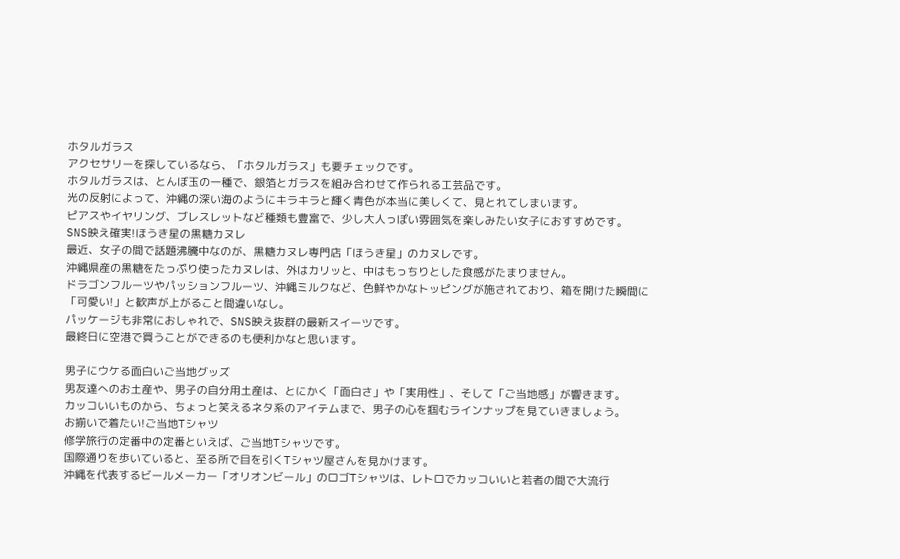ホタルガラス
アクセサリーを探しているなら、「ホタルガラス」も要チェックです。
ホタルガラスは、とんぼ玉の一種で、銀箔とガラスを組み合わせて作られる工芸品です。
光の反射によって、沖縄の深い海のようにキラキラと輝く青色が本当に美しくて、見とれてしまいます。
ピアスやイヤリング、ブレスレットなど種類も豊富で、少し大人っぽい雰囲気を楽しみたい女子におすすめです。
SNS映え確実!ほうき星の黒糖カヌレ
最近、女子の間で話題沸騰中なのが、黒糖カヌレ専門店「ほうき星」のカヌレです。
沖縄県産の黒糖をたっぷり使ったカヌレは、外はカリッと、中はもっちりとした食感がたまりません。
ドラゴンフルーツやパッションフルーツ、沖縄ミルクなど、色鮮やかなトッピングが施されており、箱を開けた瞬間に「可愛い!」と歓声が上がること間違いなし。
パッケージも非常におしゃれで、SNS映え抜群の最新スイーツです。
最終日に空港で買うことができるのも便利かなと思います。

男子にウケる面白いご当地グッズ
男友達へのお土産や、男子の自分用土産は、とにかく「面白さ」や「実用性」、そして「ご当地感」が響きます。
カッコいいものから、ちょっと笑えるネタ系のアイテムまで、男子の心を掴むラインナップを見ていきましょう。
お揃いで着たい!ご当地Tシャツ
修学旅行の定番中の定番といえば、ご当地Tシャツです。
国際通りを歩いていると、至る所で目を引くTシャツ屋さんを見かけます。
沖縄を代表するビールメーカー「オリオンビール」のロゴTシャツは、レトロでカッコいいと若者の間で大流行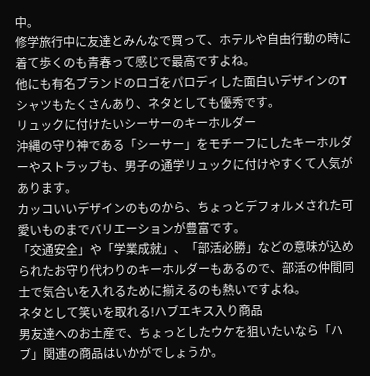中。
修学旅行中に友達とみんなで買って、ホテルや自由行動の時に着て歩くのも青春って感じで最高ですよね。
他にも有名ブランドのロゴをパロディした面白いデザインのTシャツもたくさんあり、ネタとしても優秀です。
リュックに付けたいシーサーのキーホルダー
沖縄の守り神である「シーサー」をモチーフにしたキーホルダーやストラップも、男子の通学リュックに付けやすくて人気があります。
カッコいいデザインのものから、ちょっとデフォルメされた可愛いものまでバリエーションが豊富です。
「交通安全」や「学業成就」、「部活必勝」などの意味が込められたお守り代わりのキーホルダーもあるので、部活の仲間同士で気合いを入れるために揃えるのも熱いですよね。
ネタとして笑いを取れる!ハブエキス入り商品
男友達へのお土産で、ちょっとしたウケを狙いたいなら「ハブ」関連の商品はいかがでしょうか。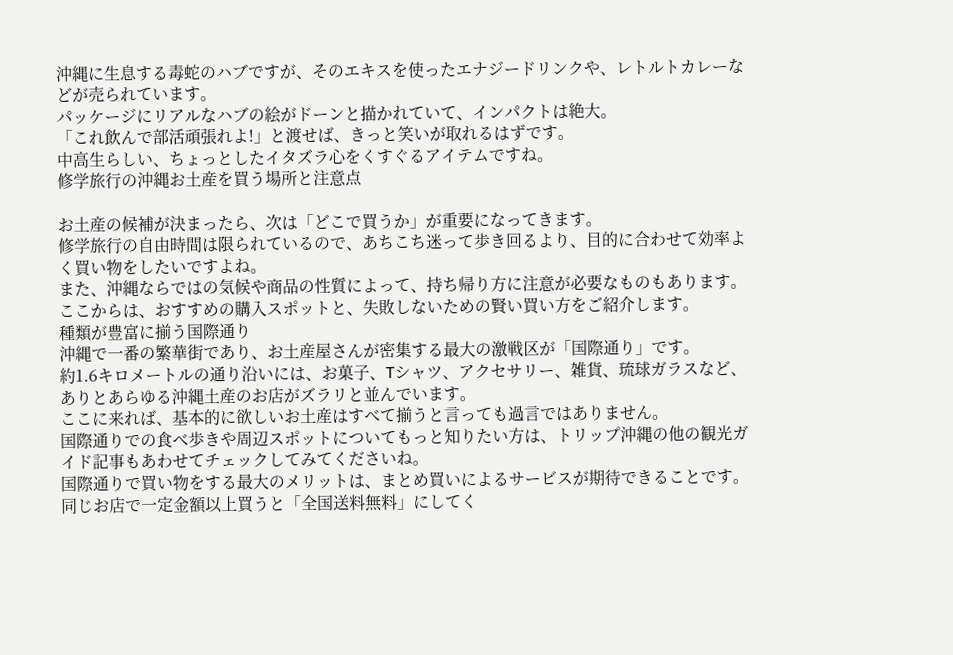沖縄に生息する毒蛇のハブですが、そのエキスを使ったエナジードリンクや、レトルトカレーなどが売られています。
パッケージにリアルなハブの絵がドーンと描かれていて、インパクトは絶大。
「これ飲んで部活頑張れよ!」と渡せば、きっと笑いが取れるはずです。
中高生らしい、ちょっとしたイタズラ心をくすぐるアイテムですね。
修学旅行の沖縄お土産を買う場所と注意点

お土産の候補が決まったら、次は「どこで買うか」が重要になってきます。
修学旅行の自由時間は限られているので、あちこち迷って歩き回るより、目的に合わせて効率よく買い物をしたいですよね。
また、沖縄ならではの気候や商品の性質によって、持ち帰り方に注意が必要なものもあります。
ここからは、おすすめの購入スポットと、失敗しないための賢い買い方をご紹介します。
種類が豊富に揃う国際通り
沖縄で一番の繁華街であり、お土産屋さんが密集する最大の激戦区が「国際通り」です。
約1.6キロメートルの通り沿いには、お菓子、Tシャツ、アクセサリー、雑貨、琉球ガラスなど、ありとあらゆる沖縄土産のお店がズラリと並んでいます。
ここに来れば、基本的に欲しいお土産はすべて揃うと言っても過言ではありません。
国際通りでの食べ歩きや周辺スポットについてもっと知りたい方は、トリップ沖縄の他の観光ガイド記事もあわせてチェックしてみてくださいね。
国際通りで買い物をする最大のメリットは、まとめ買いによるサービスが期待できることです。
同じお店で一定金額以上買うと「全国送料無料」にしてく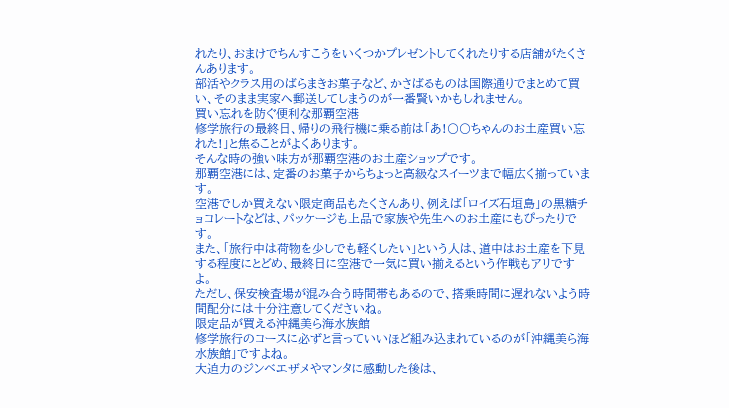れたり、おまけでちんすこうをいくつかプレゼントしてくれたりする店舗がたくさんあります。
部活やクラス用のばらまきお菓子など、かさばるものは国際通りでまとめて買い、そのまま実家へ郵送してしまうのが一番賢いかもしれません。
買い忘れを防ぐ便利な那覇空港
修学旅行の最終日、帰りの飛行機に乗る前は「あ!〇〇ちゃんのお土産買い忘れた!」と焦ることがよくあります。
そんな時の強い味方が那覇空港のお土産ショップです。
那覇空港には、定番のお菓子からちょっと高級なスイーツまで幅広く揃っています。
空港でしか買えない限定商品もたくさんあり、例えば「ロイズ石垣島」の黒糖チョコレートなどは、パッケージも上品で家族や先生へのお土産にもぴったりです。
また、「旅行中は荷物を少しでも軽くしたい」という人は、道中はお土産を下見する程度にとどめ、最終日に空港で一気に買い揃えるという作戦もアリですよ。
ただし、保安検査場が混み合う時間帯もあるので、搭乗時間に遅れないよう時間配分には十分注意してくださいね。
限定品が買える沖縄美ら海水族館
修学旅行のコースに必ずと言っていいほど組み込まれているのが「沖縄美ら海水族館」ですよね。
大迫力のジンベエザメやマンタに感動した後は、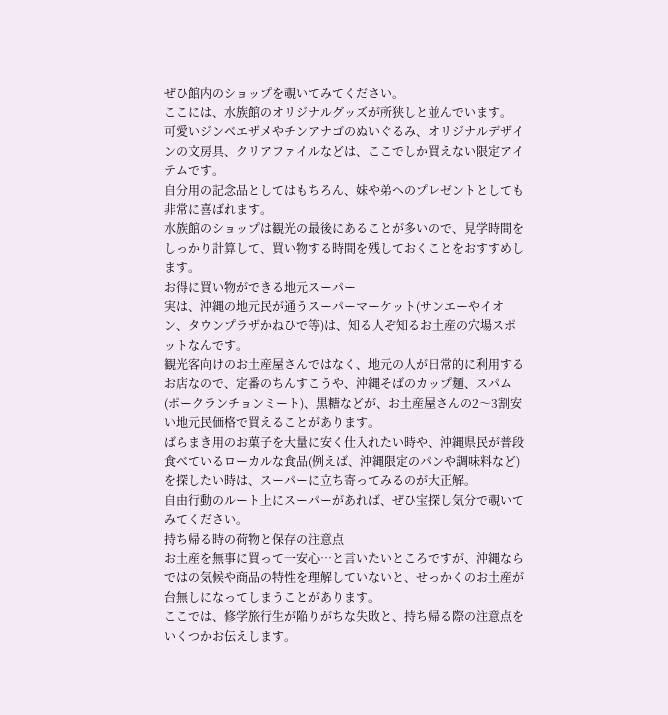ぜひ館内のショップを覗いてみてください。
ここには、水族館のオリジナルグッズが所狭しと並んでいます。
可愛いジンベエザメやチンアナゴのぬいぐるみ、オリジナルデザインの文房具、クリアファイルなどは、ここでしか買えない限定アイテムです。
自分用の記念品としてはもちろん、妹や弟へのプレゼントとしても非常に喜ばれます。
水族館のショップは観光の最後にあることが多いので、見学時間をしっかり計算して、買い物する時間を残しておくことをおすすめします。
お得に買い物ができる地元スーパー
実は、沖縄の地元民が通うスーパーマーケット(サンエーやイオン、タウンプラザかねひで等)は、知る人ぞ知るお土産の穴場スポットなんです。
観光客向けのお土産屋さんではなく、地元の人が日常的に利用するお店なので、定番のちんすこうや、沖縄そばのカップ麺、スパム(ポークランチョンミート)、黒糖などが、お土産屋さんの2〜3割安い地元民価格で買えることがあります。
ばらまき用のお菓子を大量に安く仕入れたい時や、沖縄県民が普段食べているローカルな食品(例えば、沖縄限定のパンや調味料など)を探したい時は、スーパーに立ち寄ってみるのが大正解。
自由行動のルート上にスーパーがあれば、ぜひ宝探し気分で覗いてみてください。
持ち帰る時の荷物と保存の注意点
お土産を無事に買って一安心…と言いたいところですが、沖縄ならではの気候や商品の特性を理解していないと、せっかくのお土産が台無しになってしまうことがあります。
ここでは、修学旅行生が陥りがちな失敗と、持ち帰る際の注意点をいくつかお伝えします。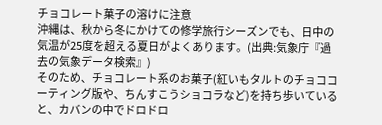チョコレート菓子の溶けに注意
沖縄は、秋から冬にかけての修学旅行シーズンでも、日中の気温が25度を超える夏日がよくあります。(出典:気象庁『過去の気象データ検索』)
そのため、チョコレート系のお菓子(紅いもタルトのチョココーティング版や、ちんすこうショコラなど)を持ち歩いていると、カバンの中でドロドロ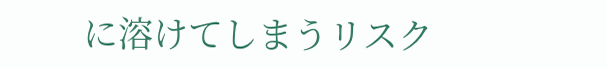に溶けてしまうリスク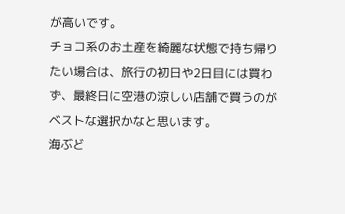が高いです。
チョコ系のお土産を綺麗な状態で持ち帰りたい場合は、旅行の初日や2日目には買わず、最終日に空港の涼しい店舗で買うのがベストな選択かなと思います。
海ぶど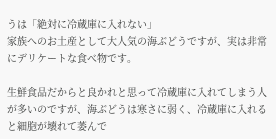うは「絶対に冷蔵庫に入れない」
家族へのお土産として大人気の海ぶどうですが、実は非常にデリケートな食べ物です。

生鮮食品だからと良かれと思って冷蔵庫に入れてしまう人が多いのですが、海ぶどうは寒さに弱く、冷蔵庫に入れると細胞が壊れて萎んで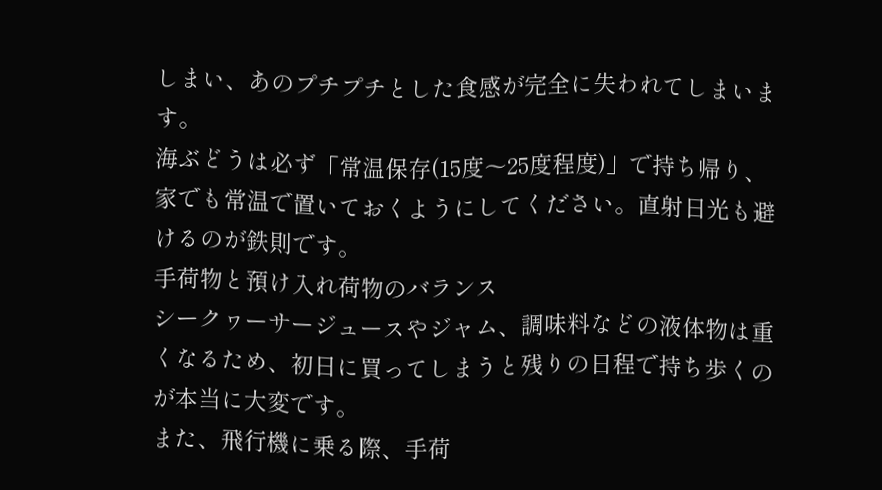しまい、あのプチプチとした食感が完全に失われてしまいます。
海ぶどうは必ず「常温保存(15度〜25度程度)」で持ち帰り、家でも常温で置いておくようにしてください。直射日光も避けるのが鉄則です。
手荷物と預け入れ荷物のバランス
シークヮーサージュースやジャム、調味料などの液体物は重くなるため、初日に買ってしまうと残りの日程で持ち歩くのが本当に大変です。
また、飛行機に乗る際、手荷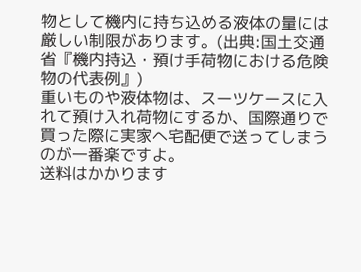物として機内に持ち込める液体の量には厳しい制限があります。(出典:国土交通省『機内持込・預け手荷物における危険物の代表例』)
重いものや液体物は、スーツケースに入れて預け入れ荷物にするか、国際通りで買った際に実家へ宅配便で送ってしまうのが一番楽ですよ。
送料はかかります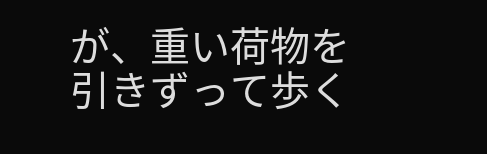が、重い荷物を引きずって歩く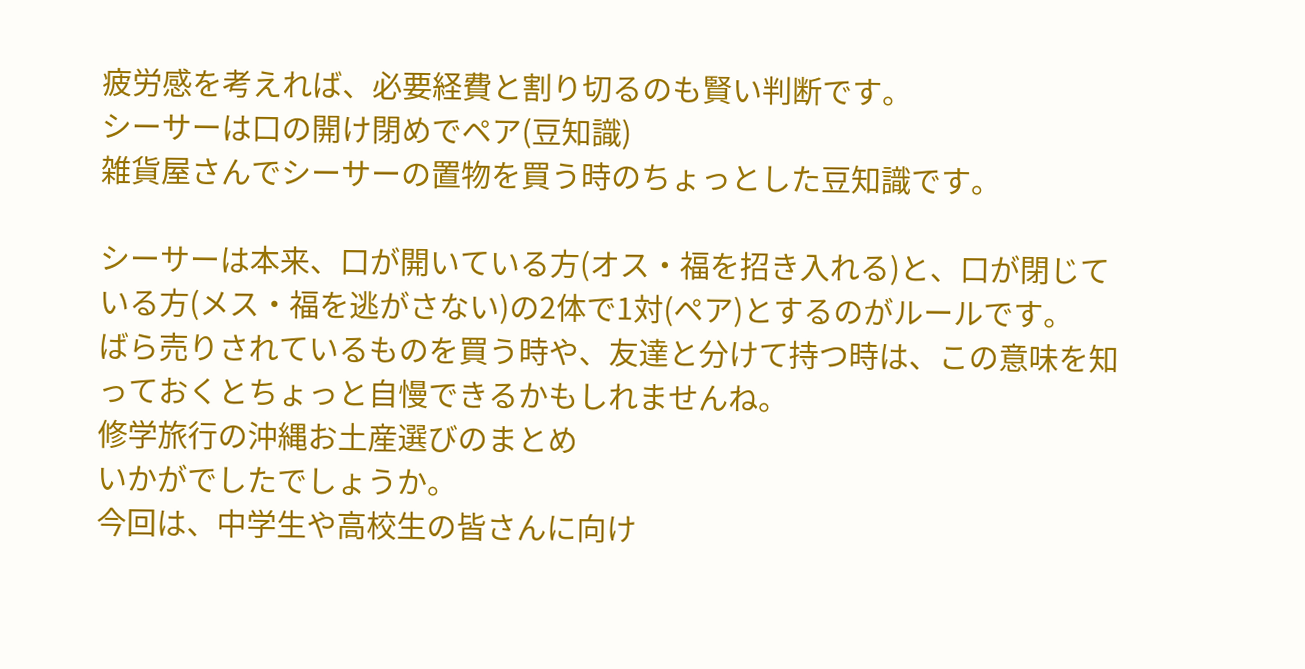疲労感を考えれば、必要経費と割り切るのも賢い判断です。
シーサーは口の開け閉めでペア(豆知識)
雑貨屋さんでシーサーの置物を買う時のちょっとした豆知識です。

シーサーは本来、口が開いている方(オス・福を招き入れる)と、口が閉じている方(メス・福を逃がさない)の2体で1対(ペア)とするのがルールです。
ばら売りされているものを買う時や、友達と分けて持つ時は、この意味を知っておくとちょっと自慢できるかもしれませんね。
修学旅行の沖縄お土産選びのまとめ
いかがでしたでしょうか。
今回は、中学生や高校生の皆さんに向け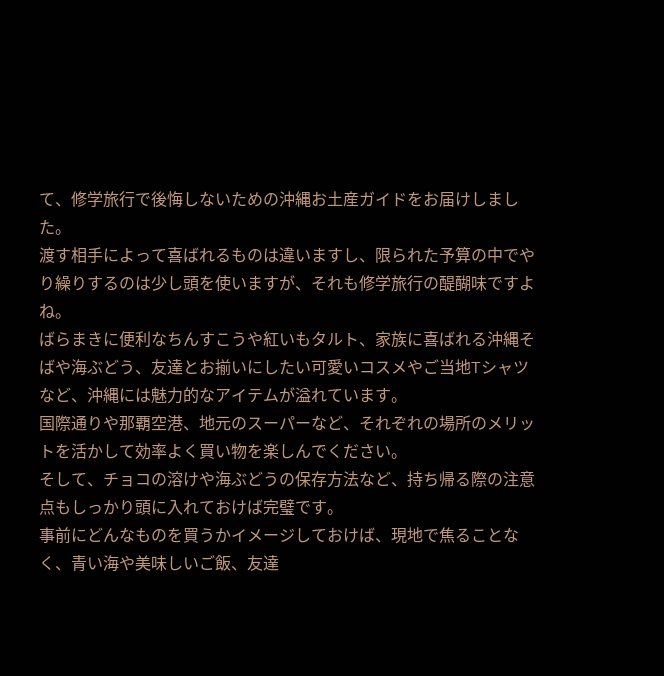て、修学旅行で後悔しないための沖縄お土産ガイドをお届けしました。
渡す相手によって喜ばれるものは違いますし、限られた予算の中でやり繰りするのは少し頭を使いますが、それも修学旅行の醍醐味ですよね。
ばらまきに便利なちんすこうや紅いもタルト、家族に喜ばれる沖縄そばや海ぶどう、友達とお揃いにしたい可愛いコスメやご当地Tシャツなど、沖縄には魅力的なアイテムが溢れています。
国際通りや那覇空港、地元のスーパーなど、それぞれの場所のメリットを活かして効率よく買い物を楽しんでください。
そして、チョコの溶けや海ぶどうの保存方法など、持ち帰る際の注意点もしっかり頭に入れておけば完璧です。
事前にどんなものを買うかイメージしておけば、現地で焦ることなく、青い海や美味しいご飯、友達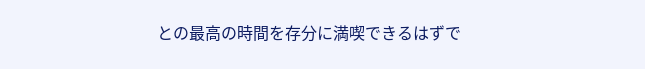との最高の時間を存分に満喫できるはずで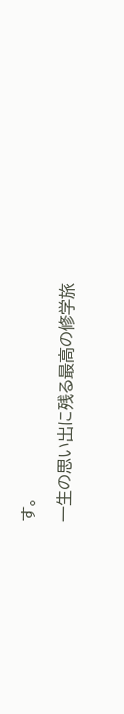す。

一生の思い出に残る最高の修学旅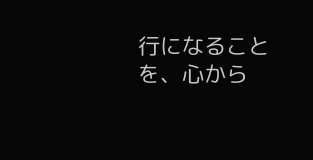行になることを、心から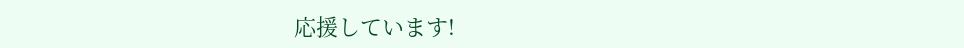応援しています!